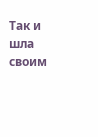Так и шла своим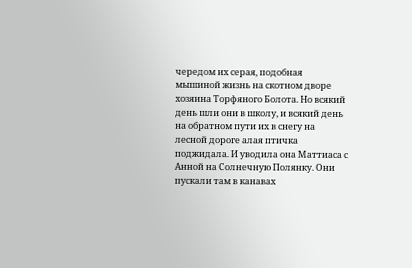чередом их серая, подобная мышиной жизнь на скотном дворе хозяина Торфяного Болота. Но всякий день шли они в школу, и всякий день на обратном пути их в снегу на лесной дороге алая птичка поджидала. И уводила она Маттиаса с Анной на Солнечную Полянку. Они пускали там в канавах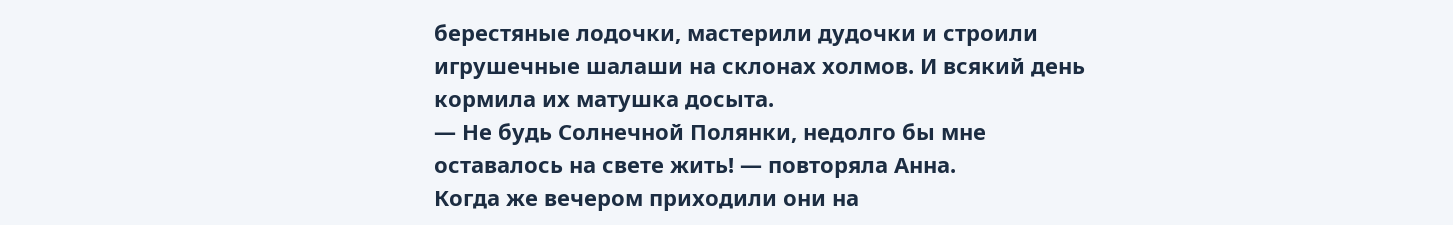берестяные лодочки, мастерили дудочки и строили игрушечные шалаши на склонах холмов. И всякий день кормила их матушка досыта.
— Не будь Солнечной Полянки, недолго бы мне оставалось на свете жить! — повторяла Анна.
Когда же вечером приходили они на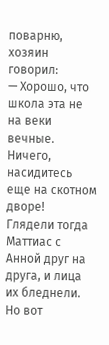поварню, хозяин говорил:
— Хорошо, что школа эта не на веки вечные. Ничего, насидитесь еще на скотном дворе!
Глядели тогда Маттиас с Анной друг на друга, и лица их бледнели.
Но вот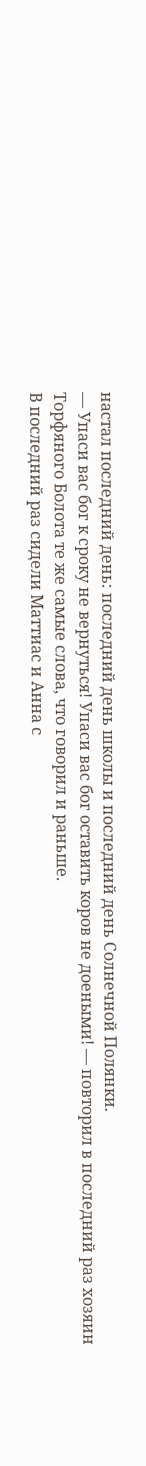настал последний день: последний день школы и последний день Солнечной Полянки.
— Упаси вас бог к сроку не вернуться! Упаси вас бог оставить коров не доеными! — повторил в последний раз хозяин Торфяного Болота те же самые слова, что говорил и раньше.
В последний раз сидели Маттиас и Анна с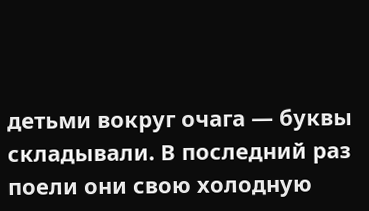детьми вокруг очага — буквы складывали. В последний раз поели они свою холодную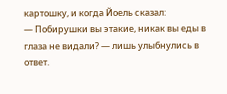картошку, и когда Йоель сказал:
— Побирушки вы этакие, никак вы еды в глаза не видали? — лишь улыбнулись в ответ.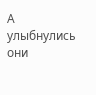А улыбнулись они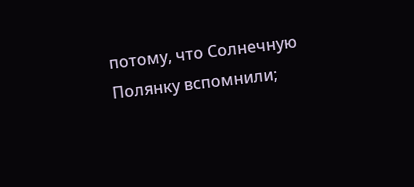потому, что Солнечную Полянку вспомнили;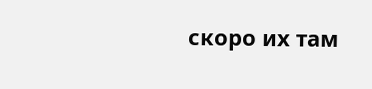скоро их там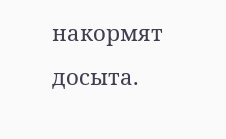накормят досыта.